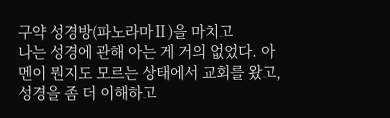구약 성경방(파노라마Ⅱ)을 마치고
나는 성경에 관해 아는 게 거의 없었다. 아멘이 뭔지도 모르는 상태에서 교회를 왔고, 성경을 좀 더 이해하고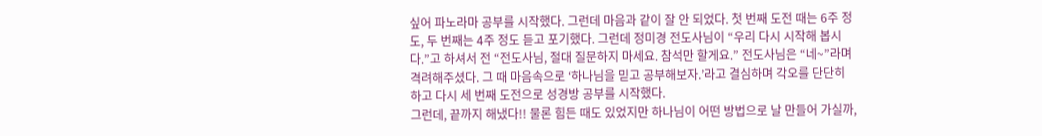싶어 파노라마 공부를 시작했다. 그런데 마음과 같이 잘 안 되었다. 첫 번째 도전 때는 6주 정도, 두 번째는 4주 정도 듣고 포기했다. 그런데 정미경 전도사님이 “우리 다시 시작해 봅시다.”고 하셔서 전 “전도사님, 절대 질문하지 마세요. 참석만 할게요.” 전도사님은 “네~”라며 격려해주셨다. 그 때 마음속으로 ‘하나님을 믿고 공부해보자.’라고 결심하며 각오를 단단히 하고 다시 세 번째 도전으로 성경방 공부를 시작했다.
그런데, 끝까지 해냈다!! 물론 힘든 때도 있었지만 하나님이 어떤 방법으로 날 만들어 가실까,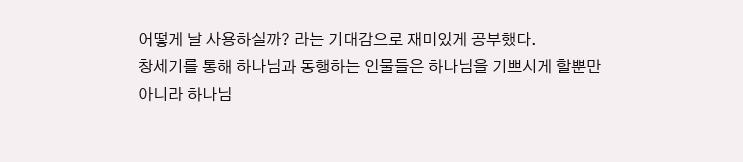어떻게 날 사용하실까? 라는 기대감으로 재미있게 공부했다.
창세기를 통해 하나님과 동행하는 인물들은 하나님을 기쁘시게 할뿐만 아니라 하나님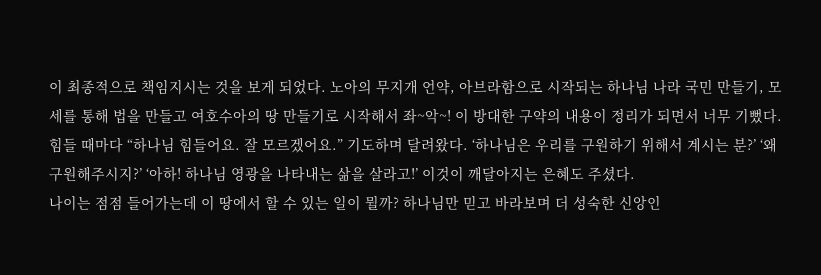이 최종적으로 책임지시는 것을 보게 되었다. 노아의 무지개 언약, 아브라함으로 시작되는 하나님 나라 국민 만들기, 모세를 통해 법을 만들고 여호수아의 땅 만들기로 시작해서 좌~악~! 이 방대한 구약의 내용이 정리가 되면서 너무 기뻤다. 힘들 때마다 “하나님 힘들어요. 잘 모르겠어요.” 기도하며 달려왔다. ‘하나님은 우리를 구원하기 위해서 계시는 분?’ ‘왜 구원해주시지?’ ‘아하! 하나님 영광을 나타내는 삶을 살라고!’ 이것이 깨달아지는 은혜도 주셨다.
나이는 점점 들어가는데 이 땅에서 할 수 있는 일이 뭘까? 하나님만 믿고 바라보며 더 성숙한 신앙인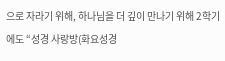으로 자라기 위해, 하나님을 더 깊이 만나기 위해 2학기에도 “성경 사랑방(화요성경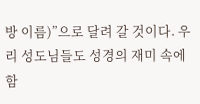방 이름)”으로 달려 갈 것이다. 우리 성도님들도 성경의 재미 속에 함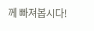께 빠져봅시다!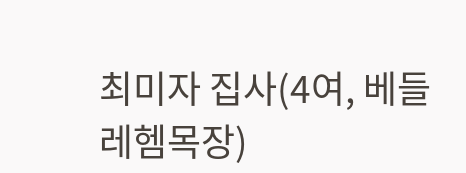최미자 집사(4여, 베들레헴목장)